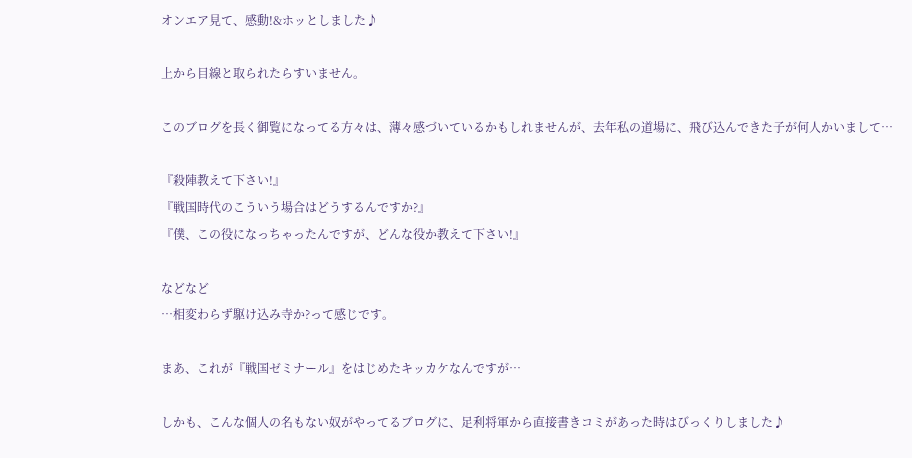オンエア見て、感動!&ホッとしました♪

上から目線と取られたらすいません。

このブログを長く御覧になってる方々は、薄々感づいているかもしれませんが、去年私の道場に、飛び込んできた子が何人かいまして…

『殺陣教えて下さい!』
『戦国時代のこういう場合はどうするんですか?』
『僕、この役になっちゃったんですが、どんな役か教えて下さい!』

などなど
…相変わらず駆け込み寺か?って感じです。

まあ、これが『戦国ゼミナール』をはじめたキッカケなんですが…

しかも、こんな個人の名もない奴がやってるブログに、足利将軍から直接書きコミがあった時はびっくりしました♪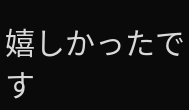嬉しかったです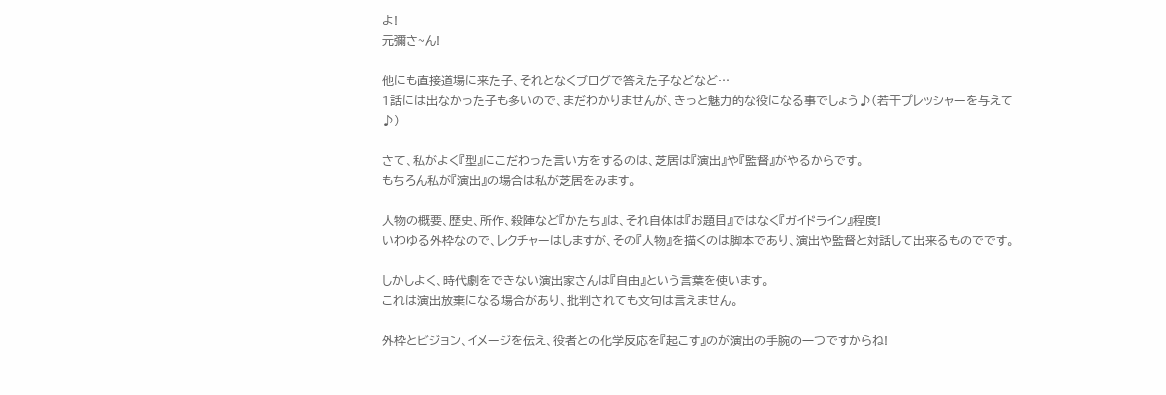よ!
元彌さ~ん!

他にも直接道場に来た子、それとなくブログで答えた子などなど…
1話には出なかった子も多いので、まだわかりませんが、きっと魅力的な役になる事でしょう♪(若干プレッシャーを与えて♪)

さて、私がよく『型』にこだわった言い方をするのは、芝居は『演出』や『監督』がやるからです。
もちろん私が『演出』の場合は私が芝居をみます。

人物の概要、歴史、所作、殺陣など『かたち』は、それ自体は『お題目』ではなく『ガイドライン』程度!
いわゆる外枠なので、レクチャーはしますが、その『人物』を描くのは脚本であり、演出や監督と対話して出来るものでです。

しかしよく、時代劇をできない演出家さんは『自由』という言葉を使います。
これは演出放棄になる場合があり、批判されても文句は言えません。

外枠とビジョン、イメージを伝え、役者との化学反応を『起こす』のが演出の手腕の一つですからね!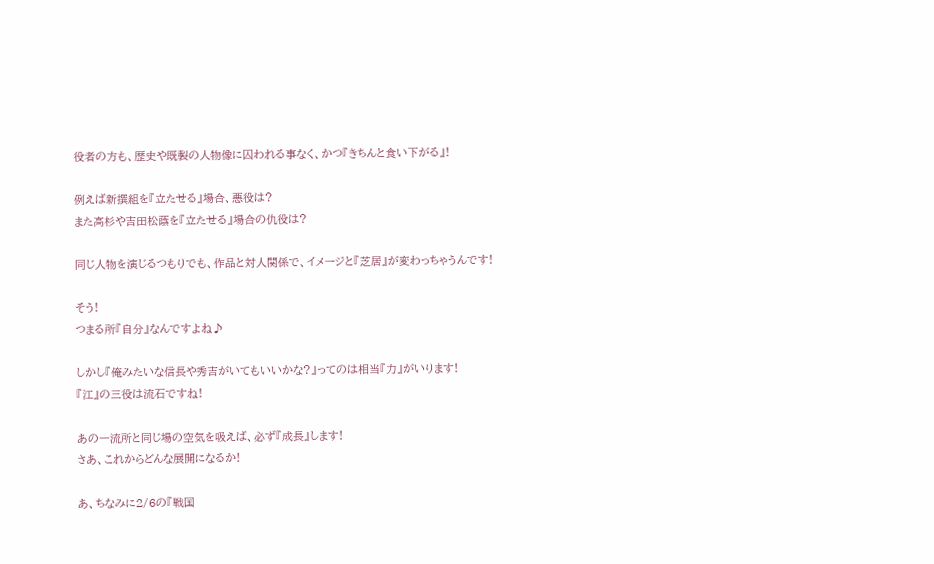役者の方も、歴史や既製の人物像に囚われる事なく、かつ『きちんと食い下がる』!

例えば新撰組を『立たせる』場合、悪役は?
また高杉や吉田松蔭を『立たせる』場合の仇役は?

同じ人物を演じるつもりでも、作品と対人関係で、イメージと『芝居』が変わっちゃうんです!

そう!
つまる所『自分』なんですよね♪

しかし『俺みたいな信長や秀吉がいてもいいかな?』ってのは相当『力』がいります!
『江』の三役は流石ですね!

あの一流所と同じ場の空気を吸えば、必ず『成長』します!
さあ、これからどんな展開になるか!

あ、ちなみに2/6の『戦国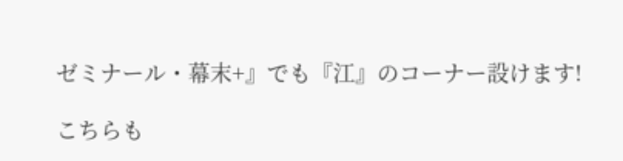ゼミナール・幕末+』でも『江』のコーナー設けます!

こちらも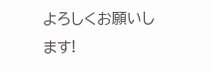よろしくお願いします!